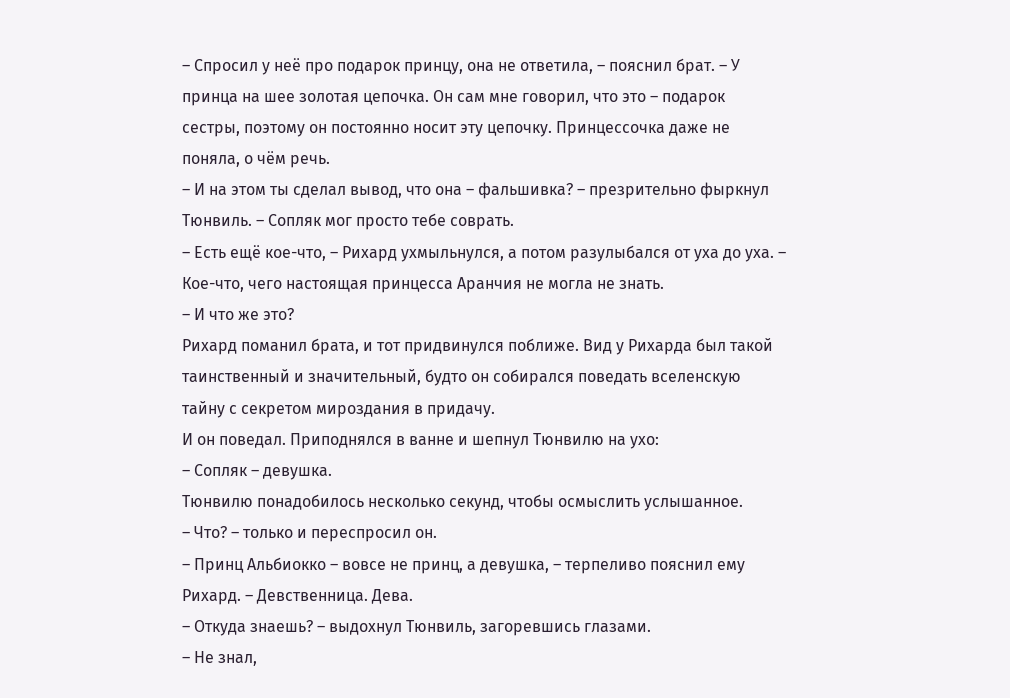– Спросил у неё про подарок принцу, она не ответила, – пояснил брат. – У принца на шее золотая цепочка. Он сам мне говорил, что это – подарок сестры, поэтому он постоянно носит эту цепочку. Принцессочка даже не поняла, о чём речь.
– И на этом ты сделал вывод, что она – фальшивка? – презрительно фыркнул Тюнвиль. – Сопляк мог просто тебе соврать.
– Есть ещё кое-что, – Рихард ухмыльнулся, а потом разулыбался от уха до уха. – Кое-что, чего настоящая принцесса Аранчия не могла не знать.
– И что же это?
Рихард поманил брата, и тот придвинулся поближе. Вид у Рихарда был такой таинственный и значительный, будто он собирался поведать вселенскую тайну с секретом мироздания в придачу.
И он поведал. Приподнялся в ванне и шепнул Тюнвилю на ухо:
– Сопляк – девушка.
Тюнвилю понадобилось несколько секунд, чтобы осмыслить услышанное.
– Что? – только и переспросил он.
– Принц Альбиокко – вовсе не принц, а девушка, – терпеливо пояснил ему Рихард. – Девственница. Дева.
– Откуда знаешь? – выдохнул Тюнвиль, загоревшись глазами.
– Не знал,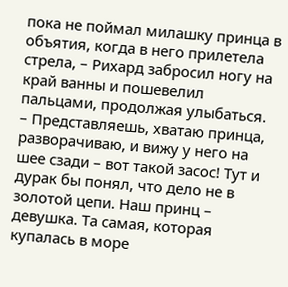пока не поймал милашку принца в объятия, когда в него прилетела стрела, – Рихард забросил ногу на край ванны и пошевелил пальцами, продолжая улыбаться. – Представляешь, хватаю принца, разворачиваю, и вижу у него на шее сзади – вот такой засос! Тут и дурак бы понял, что дело не в золотой цепи. Наш принц – девушка. Та самая, которая купалась в море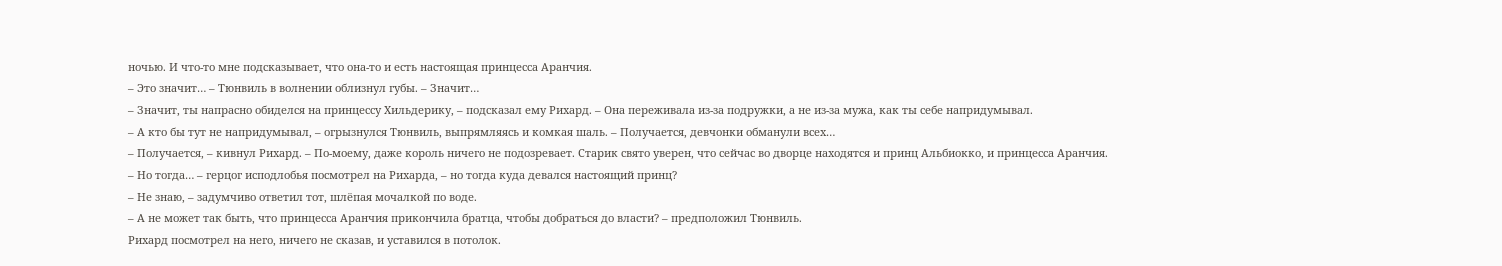ночью. И что-то мне подсказывает, что она-то и есть настоящая принцесса Аранчия.
– Это значит… – Тюнвиль в волнении облизнул губы. – Значит…
– Значит, ты напрасно обиделся на принцессу Хильдерику, – подсказал ему Рихард. – Она переживала из-за подружки, а не из-за мужа, как ты себе напридумывал.
– А кто бы тут не напридумывал, – огрызнулся Тюнвиль, выпрямляясь и комкая шаль. – Получается, девчонки обманули всех…
– Получается, – кивнул Рихард. – По-моему, даже король ничего не подозревает. Старик свято уверен, что сейчас во дворце находятся и принц Альбиокко, и принцесса Аранчия.
– Но тогда… – герцог исподлобья посмотрел на Рихарда, – но тогда куда девался настоящий принц?
– Не знаю, – задумчиво ответил тот, шлёпая мочалкой по воде.
– А не может так быть, что принцесса Аранчия прикончила братца, чтобы добраться до власти? – предположил Тюнвиль.
Рихард посмотрел на него, ничего не сказав, и уставился в потолок.